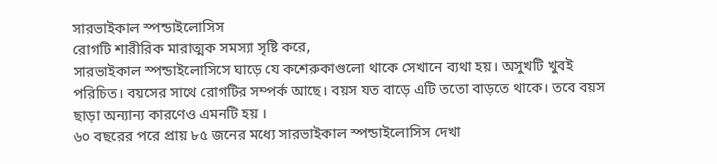সারভাইকাল স্পন্ডাইলোসিস
রোগটি শারীরিক মারাত্মক সমস্যা সৃষ্টি করে,
সারভাইকাল স্পন্ডাইলোসিসে ঘাড়ে যে কশেরুকাগুলো থাকে সেখানে ব্যথা হয়। অসুখটি খুবই পরিচিত। বয়সের সাথে রোগটির সম্পর্ক আছে। বয়স যত বাড়ে এটি ততো বাড়তে থাকে। তবে বয়স ছাড়া অন্যান্য কারণেও এমনটি হয় ।
৬০ বছরের পরে প্রায় ৮৫ জনের মধ্যে সারভাইকাল স্পন্ডাইলোসিস দেখা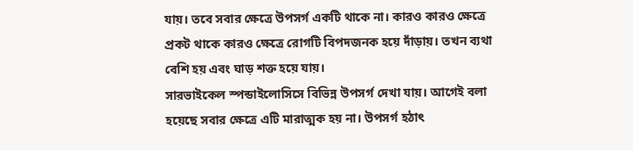যায়। তবে সবার ক্ষেত্রে উপসর্গ একটি থাকে না। কারও কারও ক্ষেত্রে প্রকট থাকে কারও ক্ষেত্রে রোগটি বিপদজনক হয়ে দাঁড়ায়। তখন ব্যথা বেশি হয় এবং ঘাড় শক্ত হয়ে যায়।
সারভাইকেল স্পন্ডাইলোসিসে বিভিন্ন উপসর্গ দেখা যায়। আগেই বলা হয়েছে সবার ক্ষেত্রে এটি মারাত্মক হয় না। উপসর্গ হঠাৎ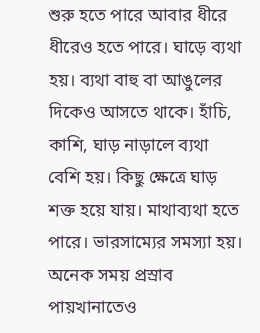শুরু হতে পারে আবার ধীরে ধীরেও হতে পারে। ঘাড়ে ব্যথা হয়। ব্যথা বাহু বা আঙুলের দিকেও আসতে থাকে। হাঁচি, কাশি, ঘাড় নাড়ালে ব্যথা বেশি হয়। কিছু ক্ষেত্রে ঘাড় শক্ত হয়ে যায়। মাথাব্যথা হতে পারে। ভারসাম্যের সমস্যা হয়। অনেক সময় প্রস্রাব পায়খানাতেও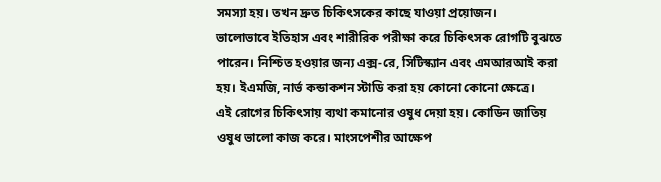সমস্যা হয়। তখন দ্রুত চিকিৎসকের কাছে যাওয়া প্রয়োজন।
ভালোভাবে ইতিহাস এবং শারীরিক পরীক্ষা করে চিকিৎসক রোগটি বুঝতে পারেন। নিশ্চিত হওয়ার জন্য এক্স-রে, সিটিস্ক্যান এবং এমআরআই করা হয়। ইএমজি, নার্ভ কন্ডাকশন স্টাডি করা হয় কোনো কোনো ক্ষেত্রে।
এই রোগের চিকিৎসায় ব্যথা কমানোর ওষুধ দেয়া হয়। কোডিন জাতিয় ওষুধ ভালো কাজ করে। মাংসপেশীর আক্ষেপ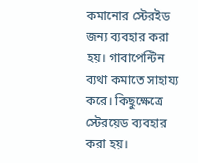কমানোর স্টেরইড জন্য ব্যবহার করা হয়। গাবাপেন্টিন ব্যথা কমাতে সাহায্য করে। কিছুক্ষেত্রে স্টেরয়েড ব্যবহার করা হয়।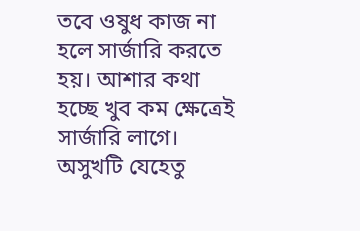তবে ওষুধ কাজ না হলে সার্জারি করতে হয়। আশার কথা হচ্ছে খুব কম ক্ষেত্রেই সার্জারি লাগে। অসুখটি যেহেতু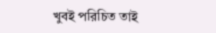খুবই পরিচিত তাই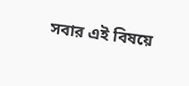সবার এই বিষয়ে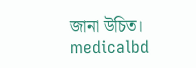জানা উচিত।
medicalbd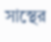সাস্থের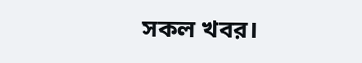সকল খবর।